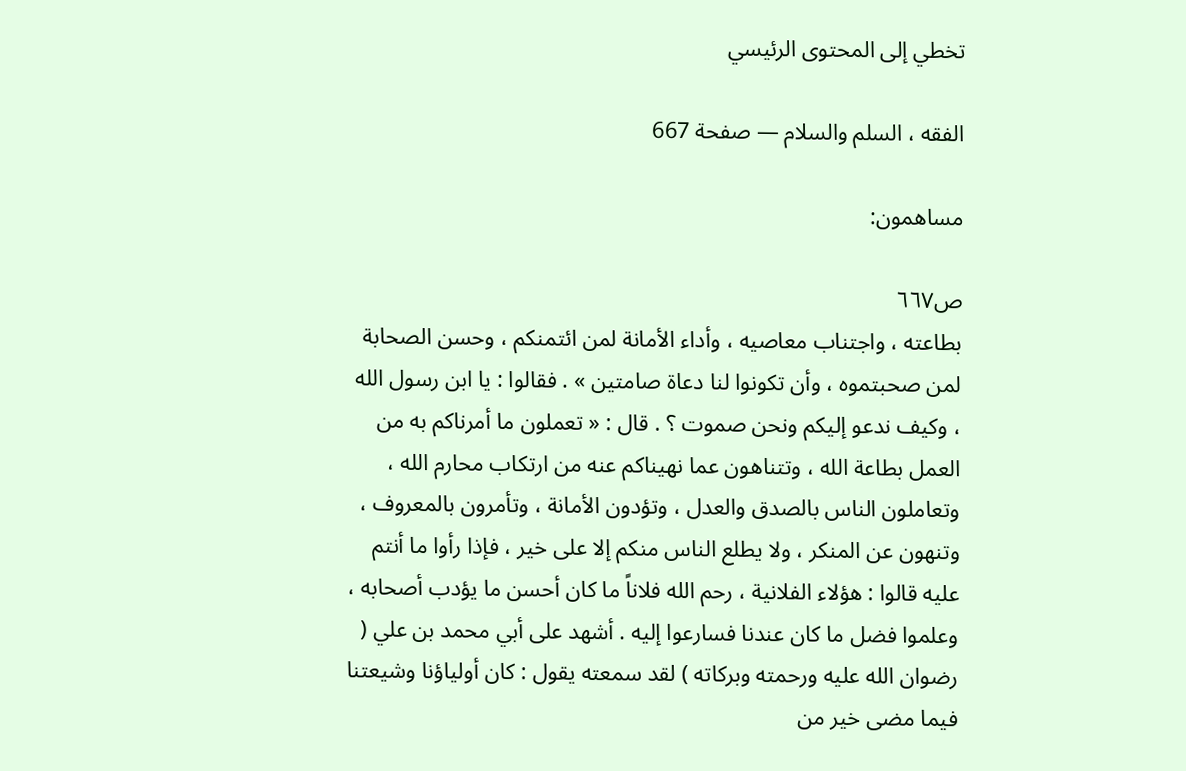تخطي إلى المحتوى الرئيسي

الفقه ، السلم والسلام — صفحة 667

مساهمون:

ص٦٦٧
بطاعته ، واجتناب معاصيه ، وأداء الأمانة لمن ائتمنكم ، وحسن الصحابة لمن صحبتموه ، وأن تكونوا لنا دعاة صامتين » . فقالوا : يا ابن رسول الله ، وكيف ندعو إليكم ونحن صموت ؟ . قال : « تعملون ما أمرناكم به من العمل بطاعة الله ، وتتناهون عما نهيناكم عنه من ارتكاب محارم الله ، وتعاملون الناس بالصدق والعدل ، وتؤدون الأمانة ، وتأمرون بالمعروف ، وتنهون عن المنكر ، ولا يطلع الناس منكم إلا على خير ، فإذا رأوا ما أنتم عليه قالوا : هؤلاء الفلانية ، رحم الله فلاناً ما كان أحسن ما يؤدب أصحابه ، وعلموا فضل ما كان عندنا فسارعوا إليه . أشهد على أبي محمد بن علي ( رضوان الله عليه ورحمته وبركاته ) لقد سمعته يقول : كان أولياؤنا وشيعتنا فيما مضى خير من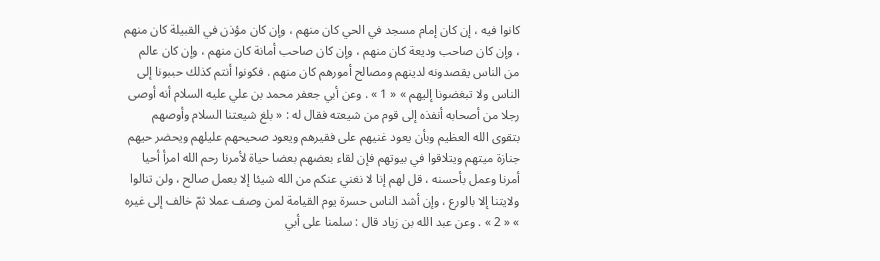كانوا فيه ، إن كان إمام مسجد في الحي كان منهم ، وإن كان مؤذن في القبيلة كان منهم ، وإن كان صاحب وديعة كان منهم ، وإن كان صاحب أمانة كان منهم ، وإن كان عالم من الناس يقصدونه لدينهم ومصالح أمورهم كان منهم . فكونوا أنتم كذلك حببونا إلى الناس ولا تبغضونا إليهم » « 1 » . وعن أبي جعفر محمد بن علي عليه السلام أنه أوصى رجلا من أصحابه أنفذه إلى قوم من شيعته فقال له : « بلغ شيعتنا السلام وأوصهم بتقوى الله العظيم وبأن يعود غنيهم على فقيرهم ويعود صحيحهم عليلهم ويحضر حيهم جنازة ميتهم ويتلاقوا في بيوتهم فإن لقاء بعضهم بعضا حياة لأمرنا رحم الله امرأ أحيا أمرنا وعمل بأحسنه ، قل لهم إنا لا نغني عنكم من الله شيئا إلا بعمل صالح ، ولن تنالوا ولايتنا إلا بالورع ، وإن أشد الناس حسرة يوم القيامة لمن وصف عملا ثمّ خالف إلى غيره » « 2 » . وعن عبد الله بن زياد قال : سلمنا على أبي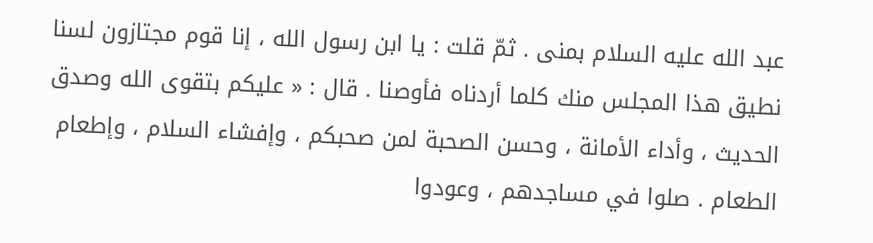عبد الله عليه السلام بمنى . ثمّ قلت : يا ابن رسول الله ، إنا قوم مجتازون لسنا نطيق هذا المجلس منك كلما أردناه فأوصنا . قال : « عليكم بتقوى الله وصدق الحديث ، وأداء الأمانة ، وحسن الصحبة لمن صحبكم ، وإفشاء السلام ، وإطعام الطعام . صلوا في مساجدهم ، وعودوا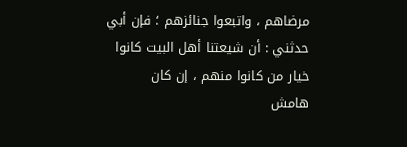مرضاهم ، واتبعوا جنائزهم ؛ فإن أبي حدثني : أن شيعتنا أهل البيت كانوا خيار من كانوا منهم ، إن كان
هامش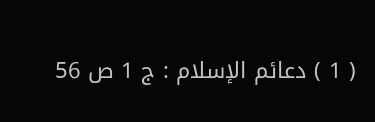( 1 ) دعائم الإسلام : ج 1 ص 56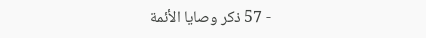- 57 ذكر وصايا الأئمة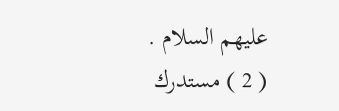عليهم السلام . ( 2 ) مستدرك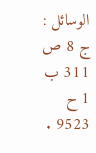الوسائل : ج 8 ص 311 ب 1 ح 9523 .